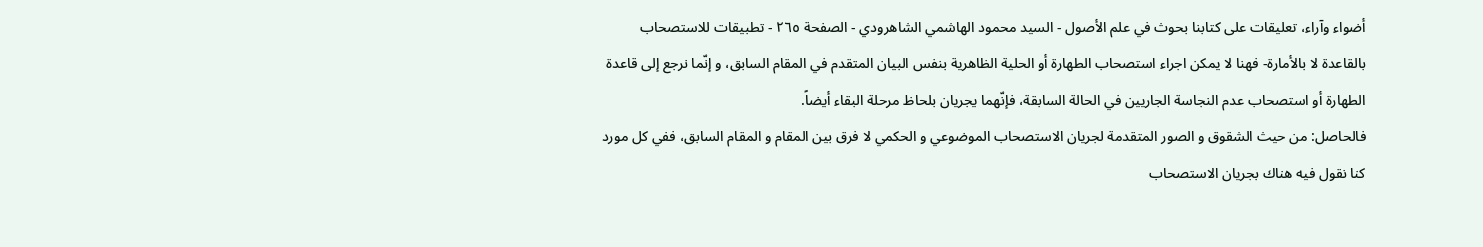أضواء وآراء، تعليقات على كتابنا بحوث في علم الأصول - السيد محمود الهاشمي الشاهرودي - الصفحة ٢٦٥ - تطبيقات للاستصحاب
بالقاعدة لا بالأمارة- فهنا لا يمكن اجراء استصحاب الطهارة أو الحلية الظاهرية بنفس البيان المتقدم في المقام السابق، و إنّما نرجع إلى قاعدة الطهارة أو استصحاب عدم النجاسة الجاريين في الحالة السابقة، فإنّهما يجريان بلحاظ مرحلة البقاء أيضاً.
فالحاصل: من حيث الشقوق و الصور المتقدمة لجريان الاستصحاب الموضوعي و الحكمي لا فرق بين المقام و المقام السابق، ففي كل مورد كنا نقول فيه هناك بجريان الاستصحاب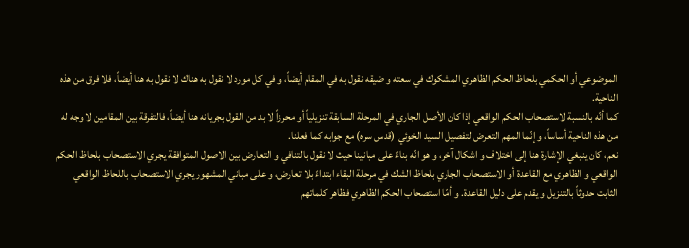الموضوعي أو الحكمي بلحاظ الحكم الظاهري المشكوك في سعته و ضيقه نقول به في المقام أيضاً، و في كل مورد لا نقول به هناك لا نقول به هنا أيضاً، فلا فرق من هذه الناحية.
كما أنّه بالنسبة لاستصحاب الحكم الواقعي إذا كان الأصل الجاري في المرحلة السابقة تنزيلياً أو محرزاً لا بد من القول بجريانه هنا أيضاً، فالتفرقة بين المقامين لا وجه له من هذه الناحية أساساً، و إنّما المهم التعرض لتفصيل السيد الخوئي (قدس سره) مع جوابه كما فعلنا.
نعم، كان ينبغي الإشارة هنا إلى اختلاف و اشكال آخر، و هو انّه بناءً على مبانينا حيث لا نقول بالتنافي و التعارض بين الاصول المتوافقة يجري الاستصحاب بلحاظ الحكم الواقعي و الظاهري مع القاعدة أو الاستصحاب الجاري بلحاظ الشك في مرحلة البقاء ابتداءً بلا تعارض، و على مباني المشهور يجري الاستصحاب باللحاظ الواقعي الثابت حدوثاً بالتنزيل و يقدم على دليل القاعدة. و أمّا استصحاب الحكم الظاهري فظاهر كلماتهم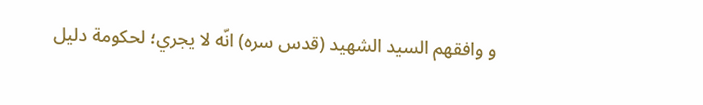و وافقهم السيد الشهيد (قدس سره) انّه لا يجري؛ لحكومة دليل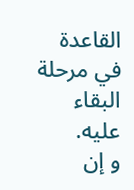القاعدة في مرحلة البقاء عليه.
و إن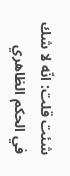شئت قلت: انّه لا شك في الحكم الظاهري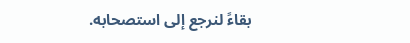بقاءً لنرجع إلى استصحابه.